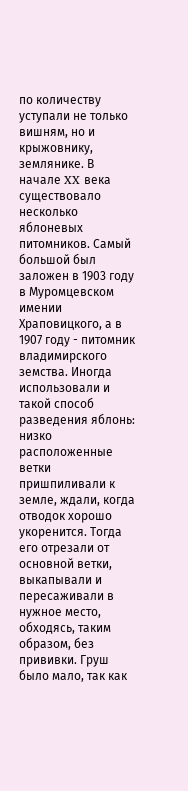по количеству уступали не только вишням, но и крыжовнику, землянике. В начале XX века существовало несколько яблоневых питомников. Самый большой был заложен в 1903 году в Муромцевском имении Храповицкого, а в 1907 году - питомник владимирского земства. Иногда использовали и такой способ разведения яблонь: низко расположенные ветки пришпиливали к земле, ждали, когда отводок хорошо укоренится. Тогда его отрезали от основной ветки, выкапывали и пересаживали в нужное место, обходясь, таким образом, без прививки. Груш было мало, так как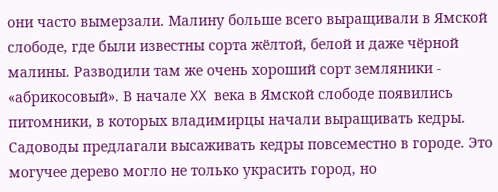они часто вымерзали. Малину больше всего выращивали в Ямской слободе, где были известны сорта жёлтой, белой и даже чёрной малины. Разводили там же очень хороший сорт земляники - «абрикосовый». В начале XX века в Ямской слободе появились питомники, в которых владимирцы начали выращивать кедры. Садоводы предлагали высаживать кедры повсеместно в городе. Это могучее дерево могло не только украсить город, но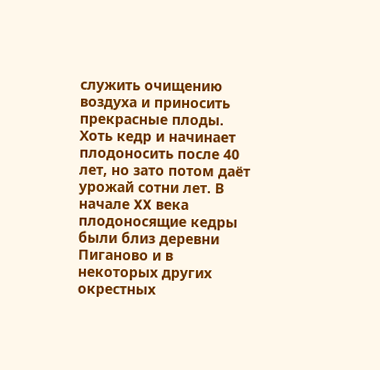служить очищению воздуха и приносить прекрасные плоды. Хоть кедр и начинает плодоносить после 40 лет, но зато потом даёт урожай сотни лет. В начале XX века плодоносящие кедры были близ деревни Пиганово и в некоторых других окрестных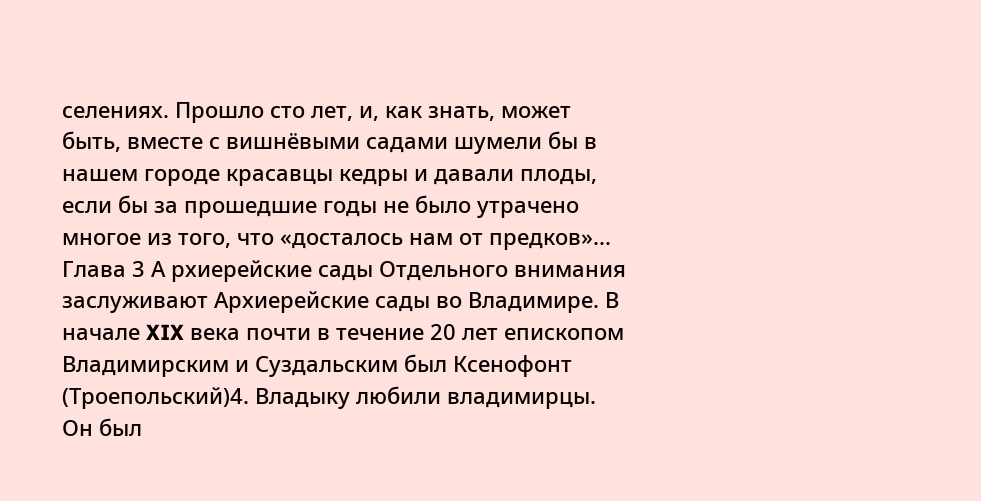селениях. Прошло сто лет, и, как знать, может быть, вместе с вишнёвыми садами шумели бы в нашем городе красавцы кедры и давали плоды, если бы за прошедшие годы не было утрачено многое из того, что «досталось нам от предков»... Глава 3 А рхиерейские сады Отдельного внимания заслуживают Архиерейские сады во Владимире. В начале XIX века почти в течение 20 лет епископом Владимирским и Суздальским был Ксенофонт (Троепольский)4. Владыку любили владимирцы. Он был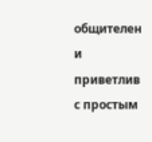общителен и приветлив с простым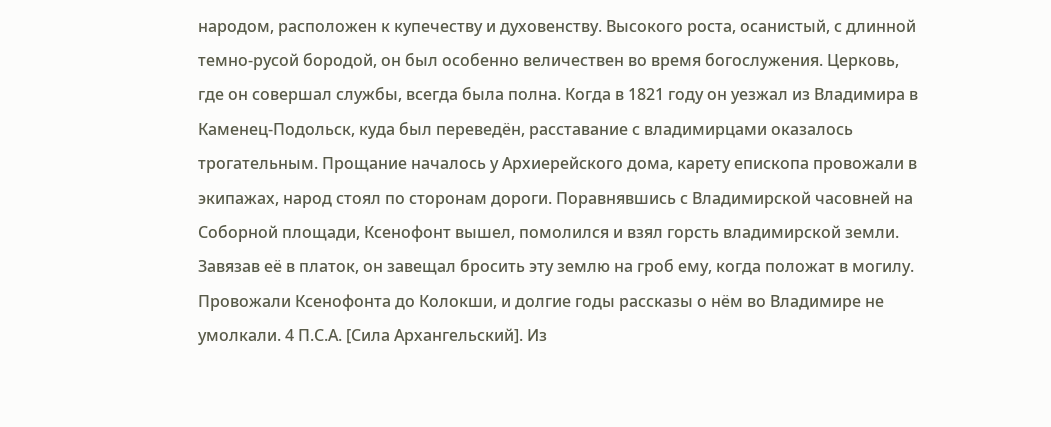народом, расположен к купечеству и духовенству. Высокого роста, осанистый, с длинной темно-русой бородой, он был особенно величествен во время богослужения. Церковь, где он совершал службы, всегда была полна. Когда в 1821 году он уезжал из Владимира в Каменец-Подольск, куда был переведён, расставание с владимирцами оказалось трогательным. Прощание началось у Архиерейского дома, карету епископа провожали в экипажах, народ стоял по сторонам дороги. Поравнявшись с Владимирской часовней на Соборной площади, Ксенофонт вышел, помолился и взял горсть владимирской земли. Завязав её в платок, он завещал бросить эту землю на гроб ему, когда положат в могилу. Провожали Ксенофонта до Колокши, и долгие годы рассказы о нём во Владимире не умолкали. 4 П.С.А. [Сила Архангельский]. Из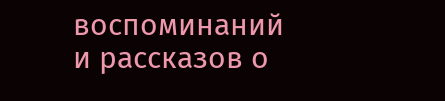воспоминаний и рассказов о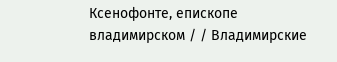Ксенофонте, епископе владимирском / / Владимирские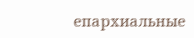епархиальные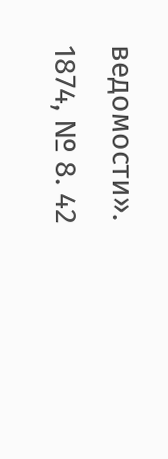ведомости». 1874, № 8. 42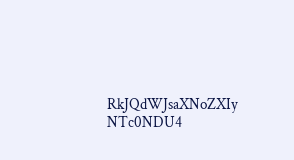RkJQdWJsaXNoZXIy NTc0NDU4